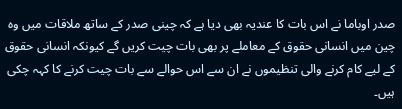صدر اوباما نے اس بات کا عندیہ بھی دیا ہے کہ چینی صدر کے ساتھ ملاقات میں وہ چین میں انسانی حقوق کے معاملے پر بھی بات چیت کریں گے کیونکہ انسانی حقوق کے لیے کام کرنے والی تنظیموں نے ان سے اس حوالے سے بات چیت کرنے کا کہہ چکی ہیں۔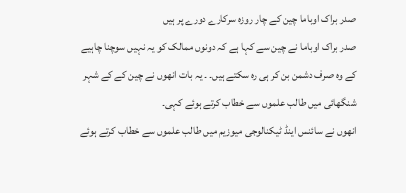صدر براک اوباما چین کے چار روزہ سرکارے دورے پر ہیں
صدر براک اوباما نے چین سے کہا ہے کہ دونوں ممالک کو یہ نہیں سوچنا چاہیے کے وہ صرف دشمن بن کر ہی رہ سکتے ہیں۔ ۔ یہ بات انھوں نے چین کے کے شہر شنگھائی میں طالب علموں سے خطاب کرتے ہوئے کہی۔
انھوں نے سائنس اینڈ ٹیکنالوجی میوزیم میں طالب علموں سے خطاب کرتے ہوئے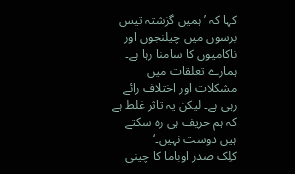کہا کہ ’ہمیں گزشتہ تیس برسوں میں چیلنجوں اور ناکامیوں کا سامنا رہا ہے۔ ہمارے تعلقات میں مشکلات اور اختلاف رائے رہی ہے۔ لیکن یہ تاثر غلط ہے کہ ہم حریف ہی رہ سکتے ہیں دوست نہیں۔‘
کلِک صدر اوباما کا چینی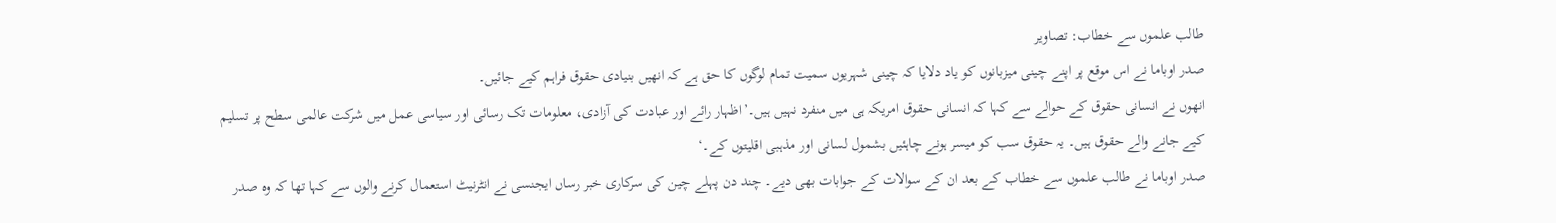طالب علموں سے خطاب: تصاویر
صدر اوباما نے اس موقع پر اپنے چینی میزبانوں کو یاد دلایا کہ چینی شہریوں سمیت تمام لوگوں کا حق ہے کہ انھیں بنیادی حقوق فراہم کیے جائیں۔
انھوں نے انسانی حقوق کے حوالے سے کہا کہ انسانی حقوق امریکہ ہی میں منفرد نہیں ہیں۔’اظہار رائے اور عبادت کی آزادی، معلومات تک رسائی اور سیاسی عمل میں شرکت عالمی سطح پر تسلیم کیے جانے والے حقوق ہیں۔ یہ حقوق سب کو میسر ہونے چاہئیں بشمول لسانی اور مذہبی اقلیتوں کے۔‘
صدر اوباما نے طالب علموں سے خطاب کے بعد ان کے سوالات کے جوابات بھی دیے۔ چند دن پہلے چین کی سرکاری خبر رساں ایجنسی نے انٹرنیٹ استعمال کرنے والوں سے کہا تھا کہ وہ صدر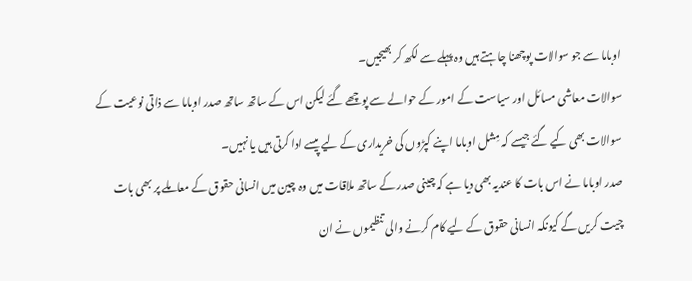اوباما سے جو سوالات پوچھنا چاہتے ہیں وہ پہلے سے لکھ کر بھیجیں۔
سوالات معاشی مسائل اور سیاست کے امور کے حوالے سے پوچھے گئے لیکن اس کے ساتھ ساتھ صدر اوباما سے ذاتی نوعیت کے سوالات بھی کیے گئے جیسے کہ مِشل اوباما اپنے کپڑوں کی خریداری کے لیے پیسے ادا کرتی ہیں یا نہیں۔
صدر اوباما نے اس بات کا عندیہ بھی دیا ہے کہ چینی صدر کے ساتھ ملاقات میں وہ چین میں انسانی حقوق کے معاملے پر بھی بات چیت کریں گے کیونکہ انسانی حقوق کے لیے کام کرنے والی تنظیموں نے ان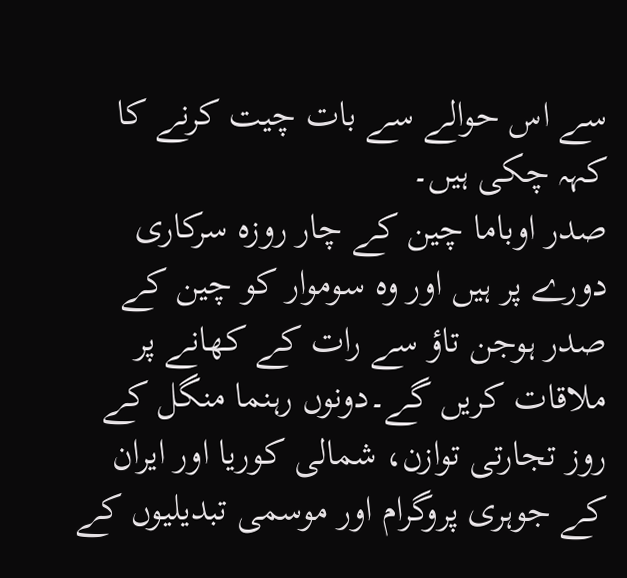سے اس حوالے سے بات چیت کرنے کا کہہ چکی ہیں۔
صدر اوباما چین کے چار روزہ سرکاری دورے پر ہیں اور وہ سوموار کو چین کے صدر ہوجن تاؤ سے رات کے کھانے پر ملاقات کریں گے۔دونوں رہنما منگل کے روز تجارتی توازن، شمالی کوریا اور ایران کے جوہری پروگرام اور موسمی تبدیلیوں کے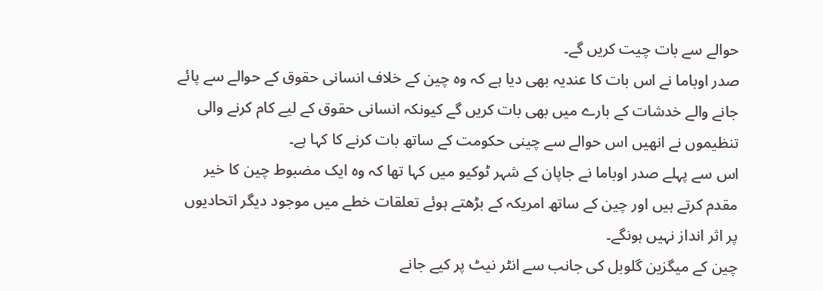حوالے سے بات چیت کریں گے۔
صدر اوباما نے اس بات کا عندیہ بھی دیا ہے کہ وہ چین کے خلاف انسانی حقوق کے حوالے سے پائے جانے والے خدشات کے بارے میں بھی بات کریں گے کیونکہ انسانی حقوق کے لیے کام کرنے والی تنظیموں نے انھیں اس حوالے سے چینی حکومت کے ساتھ بات کرنے کا کہا ہے۔
اس سے پہلے صدر اوباما نے جاپان کے شہر ٹوکیو میں کہا تھا کہ وہ ایک مضبوط چین کا خیر مقدم کرتے ہیں اور چین کے ساتھ امریکہ کے بڑھتے ہوئے تعلقات خطے میں موجود دیگر اتحادیوں پر اثر انداز نہیں ہونگے۔
چین کے میگزین گلوبل کی جانب سے انٹر نیٹ پر کیے جانے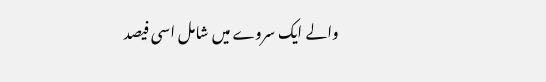والے ایک سروے میں شامل اسی فیصد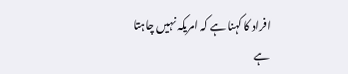افراد کا کہنا ہے کہ امریکہ نہیں چاہتا ہے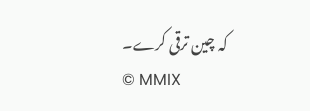کہ چین ترقی کرے۔
© MMIX